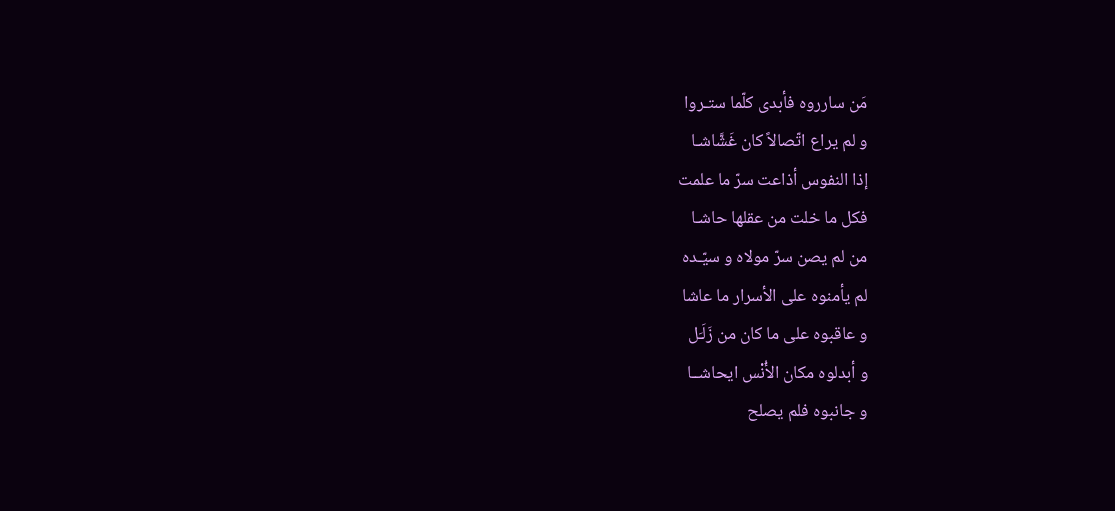مَن سارروه فأبدى كلّما ستـروا
و لم يراع اتّصالاً كان غَشَّاشـا
إذا النفوس أذاعت سرّ ما علمت
فكل ما خلت من عقلها حاشـا
من لم يصن سرّ مولاه و سيّـده
لم يأمنوه على الأسرار ما عاشا
و عاقبوه على ما كان من زَلَـَل
و أبدلوه مكان الأُنْس ايحاشــا
و جانبوه فلم يصلح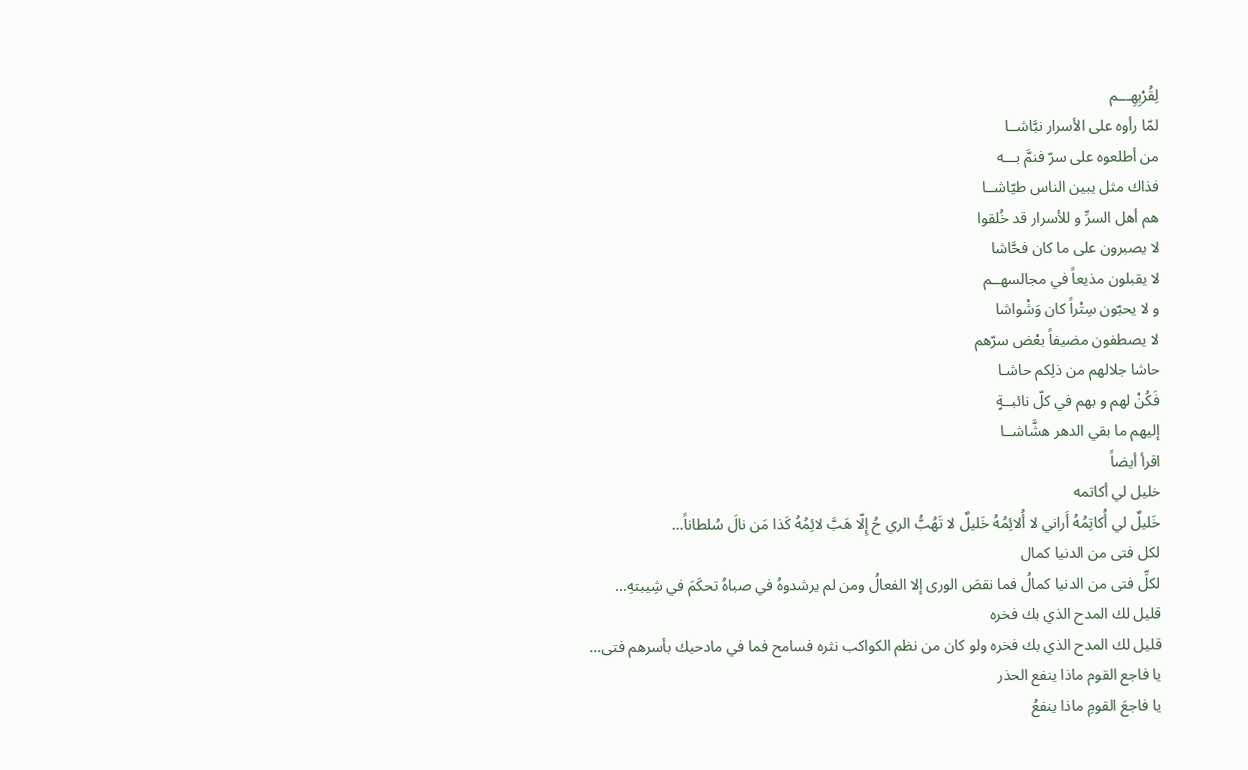لِقُرْبِهِـــم
لمّا رأوه على الأسرار نبَّاشــا
من أطلعوه على سرّ فنمَّ بـــه
فذاك مثل يبين الناس طيّاشــا
هم أهل السرِّ و للأسرار قد خُلقوا
لا يصبرون على ما كان فحَّاشا
لا يقبلون مذيعاً في مجالسهــم
و لا يحبّون سِتْراً كان وَشْواشا
لا يصطفون مضيفاً بعْض سرّهم
حاشا جلالهم من ذلِكم حاشـا
فَكُنْ لهم و بهم في كلّ نائبــةٍ
إليهم ما بقي الدهر هشَّاشــا
اقرأ أيضاً
خليل لي أكاتمه
خَليلٌ لي أُكاتِمُهُ أَراني لا أُلائِمُهُ خَليلٌ لا تَهُبُّ الري حُ إِلّا هَبَّ لائِمُهُ كَذا مَن نالَ سُلطاناً…
لكل فتى من الدنيا كمال
لكلِّ فتى من الدنيا كمالُ فما نقصَ الورى إلا الفعالُ ومن لم يرشدوهُ في صباهُ تحكَمَ في شِيبتهِ…
قليل لك المدح الذي بك فخره
قليل لك المدح الذي بك فخره ولو كان من نظم الكواكب نثره فسامح فما في مادحيك بأسرهم فتى…
يا فاجع القوم ماذا ينفع الحذر
يا فاجعَ القومِ ماذا ينفعُ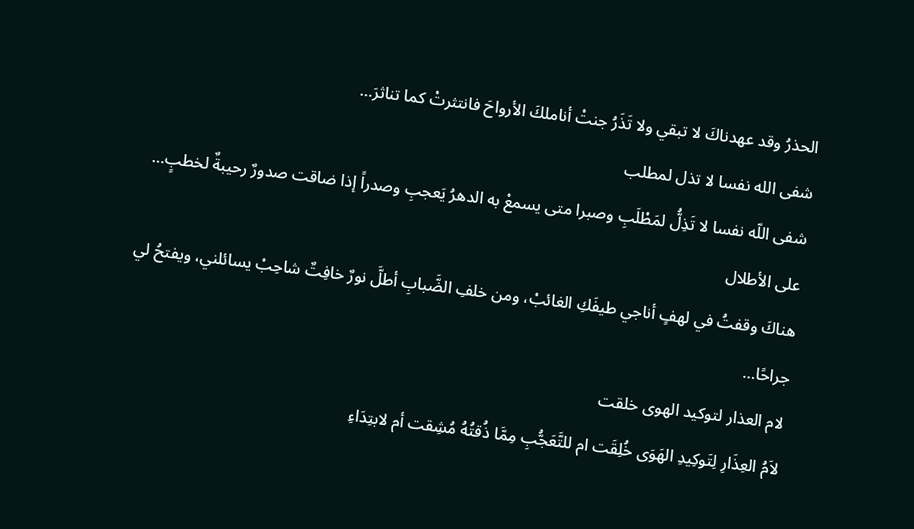الحذرُ وقد عهدناكَ لا تبقي ولا تَذَرُ جنتْ أناملكَ الأرواحَ فانتثرتْ كما تناثرَ…
شفى الله نفسا لا تذل لمطلب
شفى اللّه نفسا لا تَذِلُّ لمَطْلَبِ وصبرا متى يسمعْ به الدهرُ يَعجبِ وصدراً إذا ضاقت صدورٌ رحيبةٌ لخطبٍ…
على الأطلال
هناكَ وقفتُ في لهفٍ أناجي طيفَكِ الغائبْ، ومن خلفِ الضَّبابِ أطلَّ نورٌ خافِتٌ شاحِبْ يسائلني، ويفتحُ لي جراحًا…
لام العذار لتوكيد الهوى خلقت
لاَمُ العِذَارِ لِتَوكِيدِ الهَوَى خُلِقَت ام للتَّعَجُّبِ مِمَّا ذُقتُهُ مُشِقت أم لابتِدَاءِ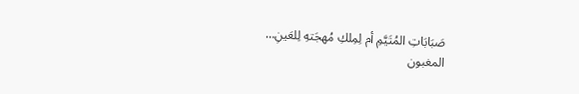صَبَابَاتِ المُتَيَّمِ أم لِمِلكِ مُهجَتهِ لِلعَينِ…
المغبون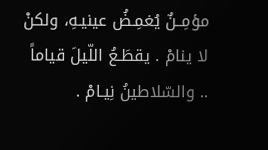مؤمِــنٌ يُغمِـضُ عينيـهِ، ولكنْ لا ينامْ . يقطَـعُ اللّيلَ قياماً .. والسّلاطينُ نِيـامْ .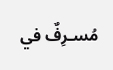مُسـرِفٌ في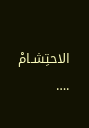الاحتِشـامْ .…